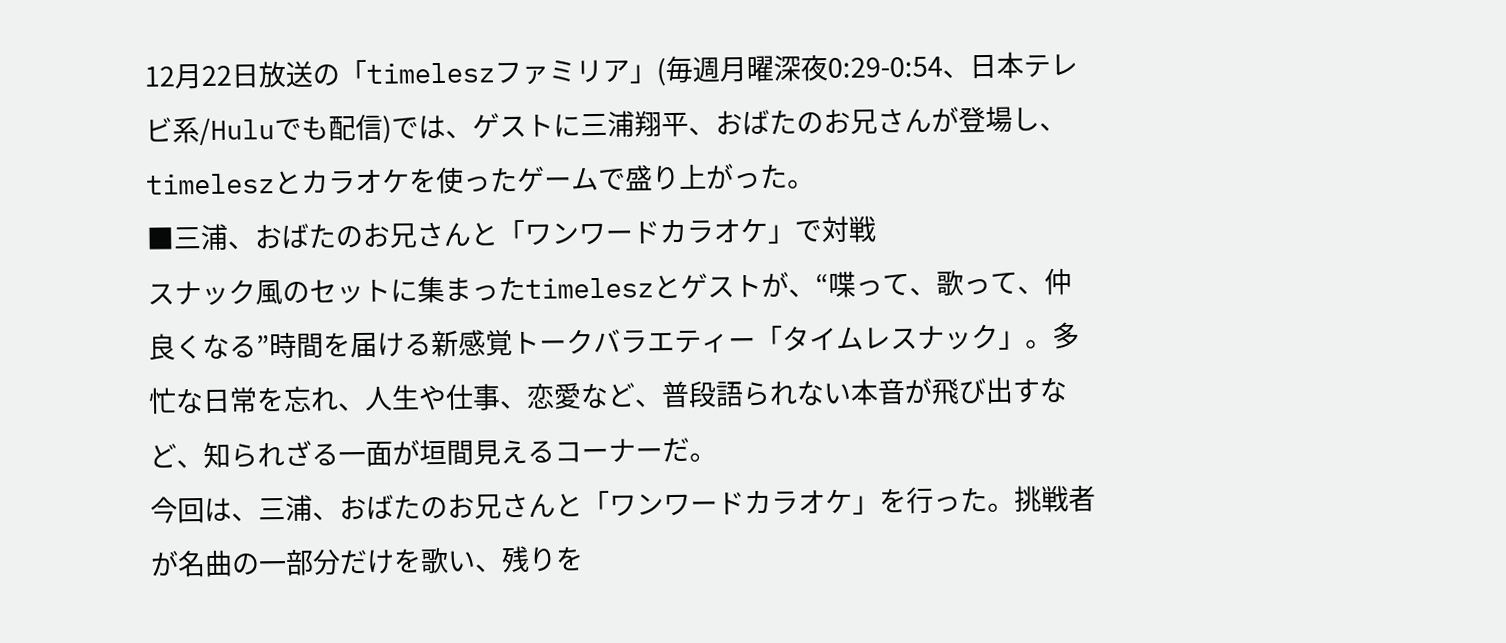12月22日放送の「timeleszファミリア」(毎週月曜深夜0:29-0:54、日本テレビ系/Huluでも配信)では、ゲストに三浦翔平、おばたのお兄さんが登場し、timeleszとカラオケを使ったゲームで盛り上がった。
■三浦、おばたのお兄さんと「ワンワードカラオケ」で対戦
スナック風のセットに集まったtimeleszとゲストが、“喋って、歌って、仲良くなる”時間を届ける新感覚トークバラエティー「タイムレスナック」。多忙な日常を忘れ、人生や仕事、恋愛など、普段語られない本音が飛び出すなど、知られざる一面が垣間見えるコーナーだ。
今回は、三浦、おばたのお兄さんと「ワンワードカラオケ」を行った。挑戦者が名曲の一部分だけを歌い、残りを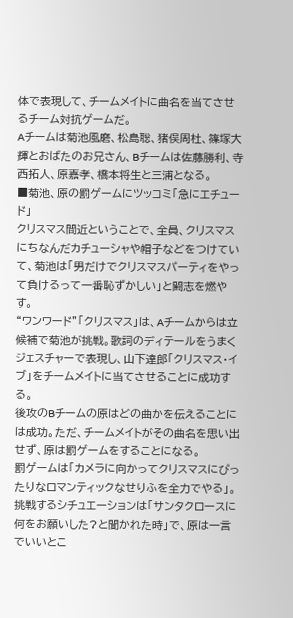体で表現して、チームメイトに曲名を当てさせるチーム対抗ゲームだ。
Aチームは菊池風磨、松島聡、猪俣周杜、篠塚大輝とおばたのお兄さん、Bチームは佐藤勝利、寺西拓人、原嘉孝、橋本将生と三浦となる。
■菊池、原の罰ゲームにツッコミ「急にエチュード」
クリスマス間近ということで、全員、クリスマスにちなんだカチューシャや帽子などをつけていて、菊池は「男だけでクリスマスパーティをやって負けるって一番恥ずかしい」と闘志を燃やす。
“ワンワード”「クリスマス」は、Aチームからは立候補で菊池が挑戦。歌詞のディテールをうまくジェスチャーで表現し、山下達郎「クリスマス・イブ」をチームメイトに当てさせることに成功する。
後攻のBチームの原はどの曲かを伝えることには成功。ただ、チームメイトがその曲名を思い出せず、原は罰ゲームをすることになる。
罰ゲームは「カメラに向かってクリスマスにぴったりなロマンティックなせりふを全力でやる」。挑戦するシチュエーションは「サンタクロースに何をお願いした?と聞かれた時」で、原は一言でいいとこ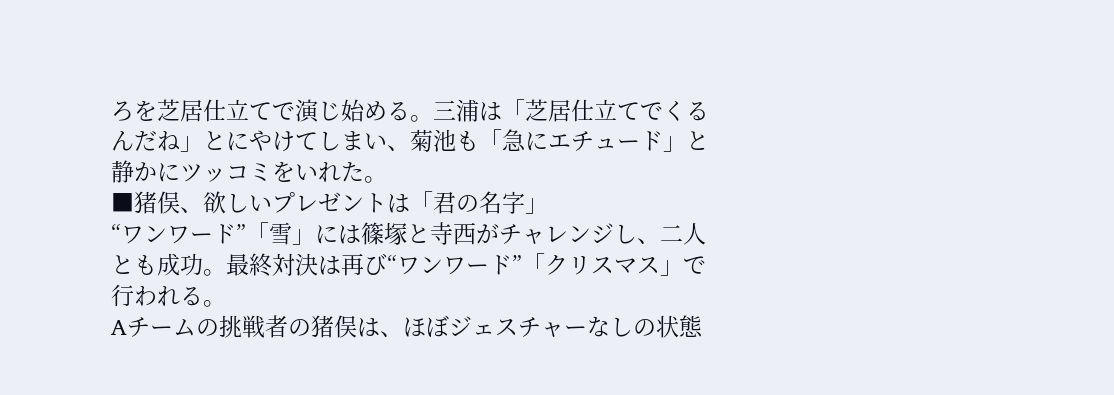ろを芝居仕立てで演じ始める。三浦は「芝居仕立てでくるんだね」とにやけてしまい、菊池も「急にエチュード」と静かにツッコミをいれた。
■猪俣、欲しいプレゼントは「君の名字」
“ワンワード”「雪」には篠塚と寺西がチャレンジし、二人とも成功。最終対決は再び“ワンワード”「クリスマス」で行われる。
Aチームの挑戦者の猪俣は、ほぼジェスチャーなしの状態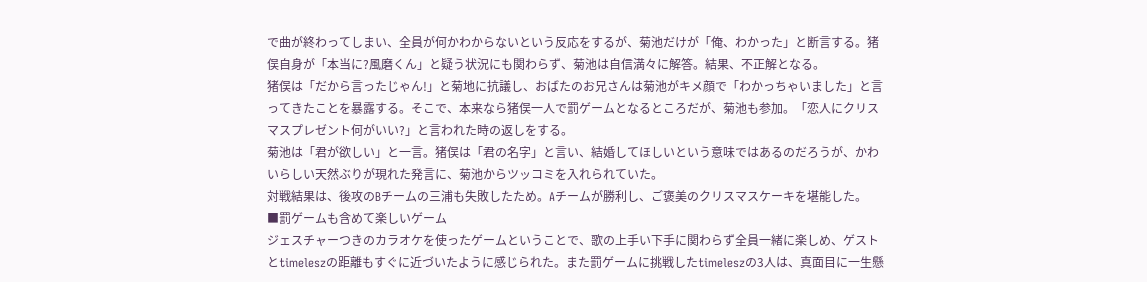で曲が終わってしまい、全員が何かわからないという反応をするが、菊池だけが「俺、わかった」と断言する。猪俣自身が「本当に?風磨くん」と疑う状況にも関わらず、菊池は自信満々に解答。結果、不正解となる。
猪俣は「だから言ったじゃん!」と菊地に抗議し、おばたのお兄さんは菊池がキメ顔で「わかっちゃいました」と言ってきたことを暴露する。そこで、本来なら猪俣一人で罰ゲームとなるところだが、菊池も参加。「恋人にクリスマスプレゼント何がいい?」と言われた時の返しをする。
菊池は「君が欲しい」と一言。猪俣は「君の名字」と言い、結婚してほしいという意味ではあるのだろうが、かわいらしい天然ぶりが現れた発言に、菊池からツッコミを入れられていた。
対戦結果は、後攻のBチームの三浦も失敗したため。Aチームが勝利し、ご褒美のクリスマスケーキを堪能した。
■罰ゲームも含めて楽しいゲーム
ジェスチャーつきのカラオケを使ったゲームということで、歌の上手い下手に関わらず全員一緒に楽しめ、ゲストとtimeleszの距離もすぐに近づいたように感じられた。また罰ゲームに挑戦したtimeleszの3人は、真面目に一生懸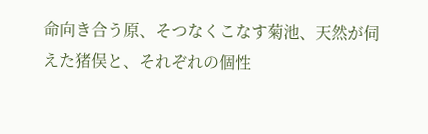命向き合う原、そつなくこなす菊池、天然が伺えた猪俣と、それぞれの個性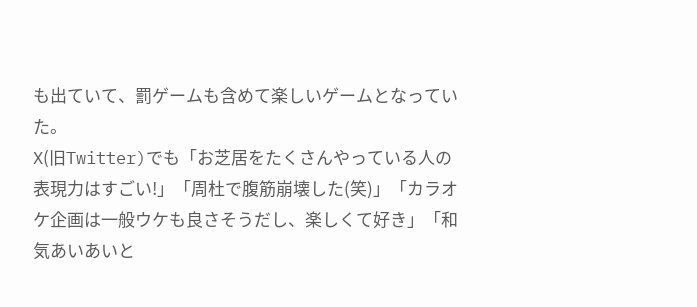も出ていて、罰ゲームも含めて楽しいゲームとなっていた。
X(旧Twitter)でも「お芝居をたくさんやっている人の表現力はすごい!」「周杜で腹筋崩壊した(笑)」「カラオケ企画は一般ウケも良さそうだし、楽しくて好き」「和気あいあいと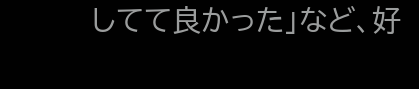してて良かった」など、好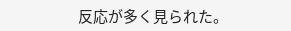反応が多く見られた。